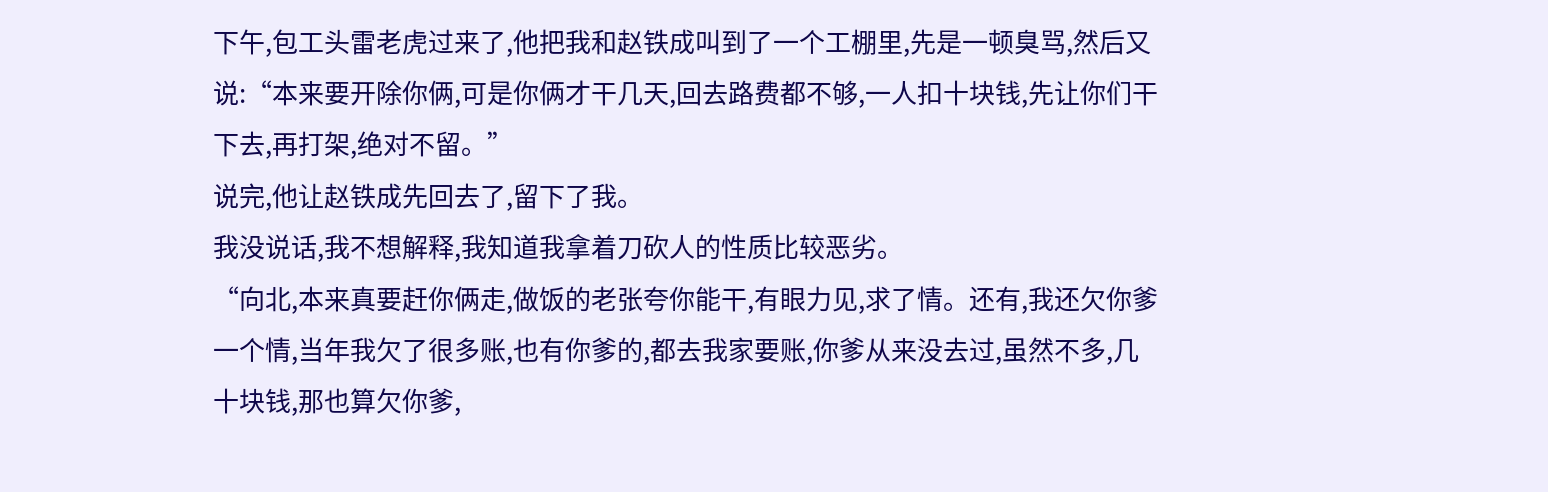下午,包工头雷老虎过来了,他把我和赵铁成叫到了一个工棚里,先是一顿臭骂,然后又说:“本来要开除你俩,可是你俩才干几天,回去路费都不够,一人扣十块钱,先让你们干下去,再打架,绝对不留。”
说完,他让赵铁成先回去了,留下了我。
我没说话,我不想解释,我知道我拿着刀砍人的性质比较恶劣。
“向北,本来真要赶你俩走,做饭的老张夸你能干,有眼力见,求了情。还有,我还欠你爹一个情,当年我欠了很多账,也有你爹的,都去我家要账,你爹从来没去过,虽然不多,几十块钱,那也算欠你爹,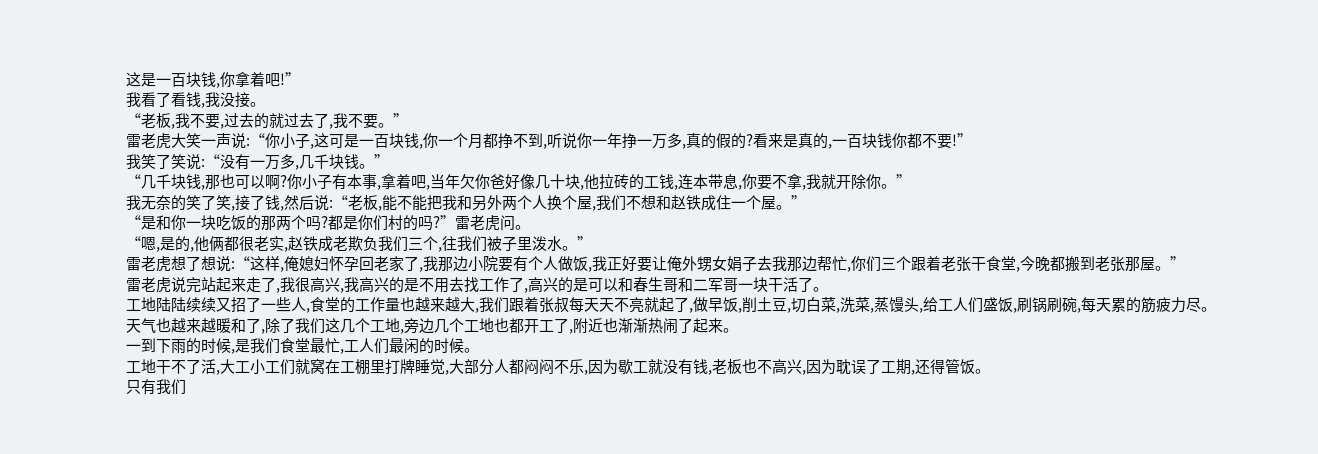这是一百块钱,你拿着吧!”
我看了看钱,我没接。
“老板,我不要,过去的就过去了,我不要。”
雷老虎大笑一声说:“你小子,这可是一百块钱,你一个月都挣不到,听说你一年挣一万多,真的假的?看来是真的,一百块钱你都不要!”
我笑了笑说:“没有一万多,几千块钱。”
“几千块钱,那也可以啊?你小子有本事,拿着吧,当年欠你爸好像几十块,他拉砖的工钱,连本带息,你要不拿,我就开除你。”
我无奈的笑了笑,接了钱,然后说:“老板,能不能把我和另外两个人换个屋,我们不想和赵铁成住一个屋。”
“是和你一块吃饭的那两个吗?都是你们村的吗?”雷老虎问。
“嗯,是的,他俩都很老实,赵铁成老欺负我们三个,往我们被子里泼水。”
雷老虎想了想说:“这样,俺媳妇怀孕回老家了,我那边小院要有个人做饭,我正好要让俺外甥女娟子去我那边帮忙,你们三个跟着老张干食堂,今晚都搬到老张那屋。”
雷老虎说完站起来走了,我很高兴,我高兴的是不用去找工作了,高兴的是可以和春生哥和二军哥一块干活了。
工地陆陆续续又招了一些人,食堂的工作量也越来越大,我们跟着张叔每天天不亮就起了,做早饭,削土豆,切白菜,洗菜,蒸馒头,给工人们盛饭,刷锅刷碗,每天累的筋疲力尽。
天气也越来越暖和了,除了我们这几个工地,旁边几个工地也都开工了,附近也渐渐热闹了起来。
一到下雨的时候,是我们食堂最忙,工人们最闲的时候。
工地干不了活,大工小工们就窝在工棚里打牌睡觉,大部分人都闷闷不乐,因为歇工就没有钱,老板也不高兴,因为耽误了工期,还得管饭。
只有我们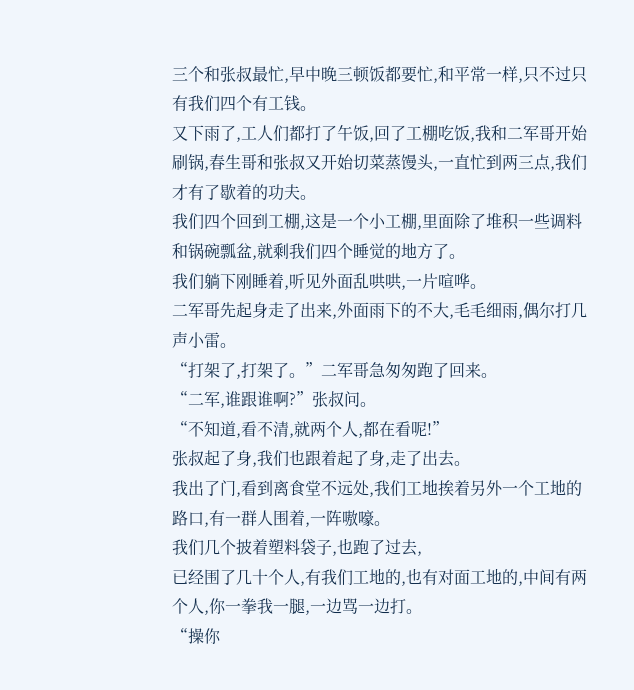三个和张叔最忙,早中晚三顿饭都要忙,和平常一样,只不过只有我们四个有工钱。
又下雨了,工人们都打了午饭,回了工棚吃饭,我和二军哥开始刷锅,春生哥和张叔又开始切菜蒸馒头,一直忙到两三点,我们才有了歇着的功夫。
我们四个回到工棚,这是一个小工棚,里面除了堆积一些调料和锅碗瓢盆,就剩我们四个睡觉的地方了。
我们躺下刚睡着,听见外面乱哄哄,一片喧哗。
二军哥先起身走了出来,外面雨下的不大,毛毛细雨,偶尔打几声小雷。
“打架了,打架了。”二军哥急匆匆跑了回来。
“二军,谁跟谁啊?”张叔问。
“不知道,看不清,就两个人,都在看呢!”
张叔起了身,我们也跟着起了身,走了出去。
我出了门,看到离食堂不远处,我们工地挨着另外一个工地的路口,有一群人围着,一阵嗷嚎。
我们几个披着塑料袋子,也跑了过去,
已经围了几十个人,有我们工地的,也有对面工地的,中间有两个人,你一拳我一腿,一边骂一边打。
“操你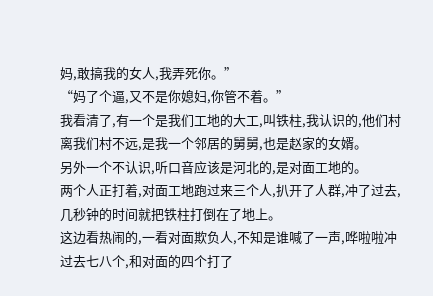妈,敢搞我的女人,我弄死你。”
“妈了个逼,又不是你媳妇,你管不着。”
我看清了,有一个是我们工地的大工,叫铁柱,我认识的,他们村离我们村不远,是我一个邻居的舅舅,也是赵家的女婿。
另外一个不认识,听口音应该是河北的,是对面工地的。
两个人正打着,对面工地跑过来三个人,扒开了人群,冲了过去,几秒钟的时间就把铁柱打倒在了地上。
这边看热闹的,一看对面欺负人,不知是谁喊了一声,哗啦啦冲过去七八个,和对面的四个打了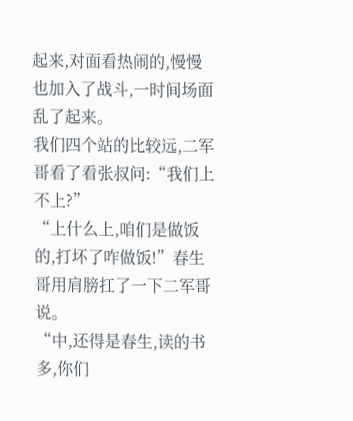起来,对面看热闹的,慢慢也加入了战斗,一时间场面乱了起来。
我们四个站的比较远,二军哥看了看张叔问:“我们上不上?”
“上什么上,咱们是做饭的,打坏了咋做饭!”春生哥用肩膀扛了一下二军哥说。
“中,还得是春生,读的书多,你们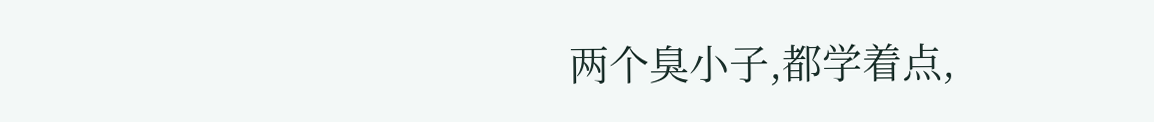两个臭小子,都学着点,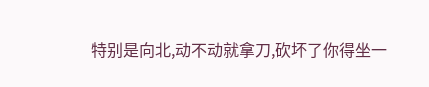特别是向北,动不动就拿刀,砍坏了你得坐一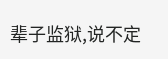辈子监狱,说不定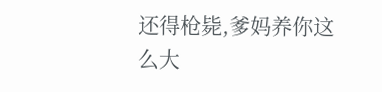还得枪毙,爹妈养你这么大